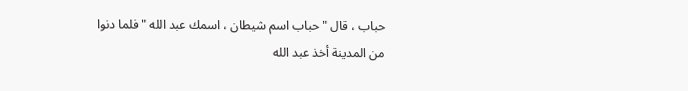حباب ، قال " حباب اسم شيطان ، اسمك عبد الله " فلما دنوا
من المدينة أخذ عبد الله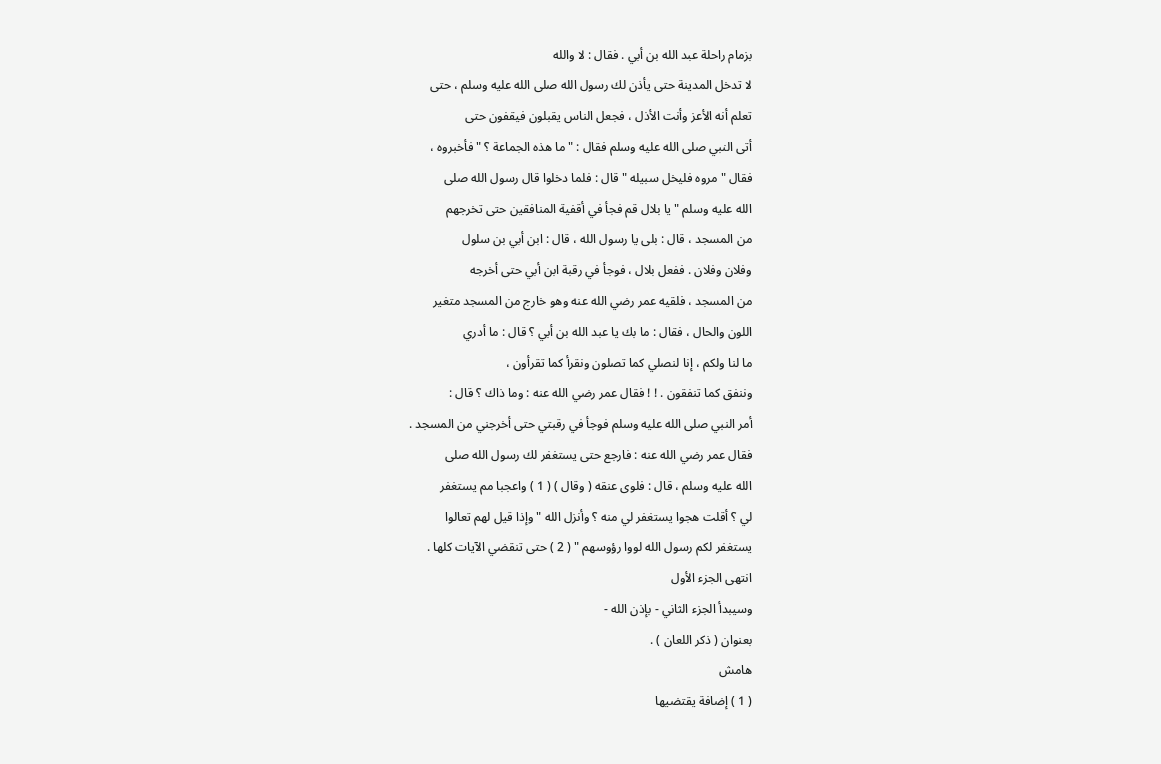بزمام راحلة عبد الله بن أبي . فقال : لا والله
لا تدخل المدينة حتى يأذن لك رسول الله صلى الله عليه وسلم ، حتى
تعلم أنه الأعز وأنت الأذل ، فجعل الناس يقبلون فيقفون حتى
أتى النبي صلى الله عليه وسلم فقال : " ما هذه الجماعة ؟ " فأخبروه ،
فقال " مروه فليخل سبيله " قال : فلما دخلوا قال رسول الله صلى
الله عليه وسلم " يا بلال قم فجأ في أقفية المنافقين حتى تخرجهم
من المسجد ، قال : بلى يا رسول الله ، قال : ابن أبي بن سلول
وفلان وفلان . ففعل بلال ، فوجأ في رقبة ابن أبي حتى أخرجه
من المسجد ، فلقيه عمر رضي الله عنه وهو خارج من المسجد متغير
اللون والحال ، فقال : ما بك يا عبد الله بن أبي ؟ قال : ما أدري
ما لنا ولكم ، إنا لنصلي كما تصلون ونقرأ كما تقرأون ،
وننفق كما تنفقون . ! ! فقال عمر رضي الله عنه : وما ذاك ؟ قال :
أمر النبي صلى الله عليه وسلم فوجأ في رقبتي حتى أخرجني من المسجد .
فقال عمر رضي الله عنه : فارجع حتى يستغفر لك رسول الله صلى
الله عليه وسلم ، قال : فلوى عنقه ( وقال ) ( 1 ) واعجبا مم يستغفر
لي ؟ أقلت هجوا يستغفر لي منه ؟ وأنزل الله " وإذا قيل لهم تعالوا
يستغفر لكم رسول الله لووا رؤوسهم " ( 2 ) حتى تنقضي الآيات كلها .
انتهى الجزء الأول
وسيبدأ الجزء الثاني - بإذن الله -
بعنوان ( ذكر اللعان ) .
هامش
( 1 ) إضافة يقتضيها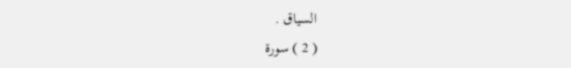السياق .
( 2 ) سورة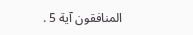المنافقون آية 5 .